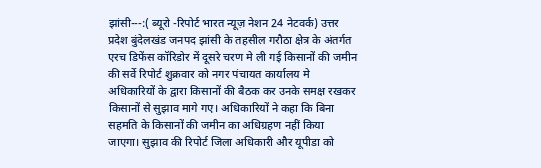झांसी---:( ब्यूरो -रिपोर्ट भारत न्यूज़ नेशन 24 नेटवर्क) उत्तर प्रदेश बुंदेलखंड जनपद झांसी के तहसील गरौठा क्षेत्र के अंतर्गत एरच डिफेंस कॉरिडोर में दूसरे चरण मे ली गई किसानों की जमीन की सर्वे रिपोर्ट शुक्रवार को नगर पंचायत कार्यालय मे अधिकारियों के द्वारा किसानों की बैठक कर उनके समक्ष रखकर किसानों से सुझाव मागे गए। अधिकारियों ने कहा कि बिना सहमति के किसानों की जमीन का अधिग्रहण नहीं किया जाएगा। सुझाव की रिपोर्ट जिला अधिकारी और यूपीडा को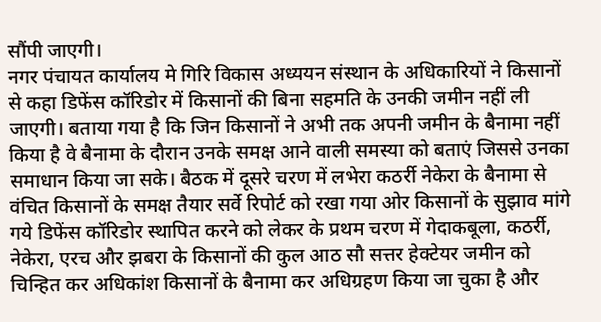सौंपी जाएगी।
नगर पंचायत कार्यालय मे गिरि विकास अध्ययन संस्थान के अधिकारियों ने किसानों से कहा डिफेंस कॉरिडोर में किसानों की बिना सहमति के उनकी जमीन नहीं ली जाएगी। बताया गया है कि जिन किसानों ने अभी तक अपनी जमीन के बैनामा नहीं किया है वे बैनामा के दौरान उनके समक्ष आने वाली समस्या को बताएं जिससे उनका समाधान किया जा सके। बैठक में दूसरे चरण में लभेरा कठर्री नेकेरा के बैनामा से वंचित किसानों के समक्ष तैयार सर्वे रिपोर्ट को रखा गया ओर किसानों के सुझाव मांगे गये डिफेंस कॉरिडोर स्थापित करने को लेकर के प्रथम चरण में गेदाकबूला, कठर्री, नेकेरा, एरच और झबरा के किसानों की कुल आठ सौ सत्तर हेक्टेयर जमीन को चिन्हित कर अधिकांश किसानों के बैनामा कर अधिग्रहण किया जा चुका है और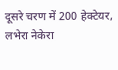दूसरे चरण में 200 हेक्टेयर, लभेरा नेकेरा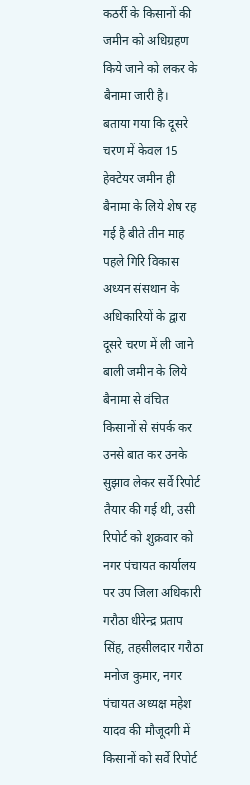कठर्री के किसानों की जमीन को अधिग्रहण किये जाने को लकर के बैनामा जारी है।
बताया गया कि दूसरे चरण में केवल 15 हेक्टेयर जमीन ही बैनामा के लिये शेष रह गई है बीते तीन माह पहले गिरि विकास अध्यन संसथान के अधिकारियों के द्वारा दूसरे चरण में ली जाने बाली जमीन के लिये बैनामा से वंचित किसानों से संपर्क कर उनसे बात कर उनके सुझाव लेकर सर्वे रिपोर्ट तैयार की गई थी, उसी रिपोर्ट को शुक्रवार को नगर पंचायत कार्यालय पर उप जिला अधिकारी गरौठा धीरेन्द्र प्रताप सिंह, तहसीलदार गरौठा मनोज कुमार, नगर पंचायत अध्यक्ष महेश यादव की मौजूदगी में किसानों को सर्वे रिपोर्ट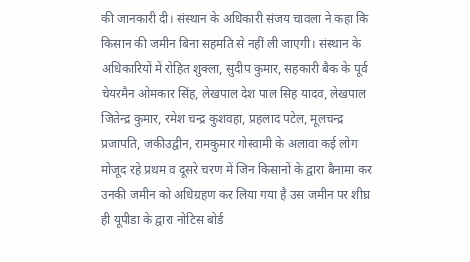की जानकारी दी। संस्थान के अधिकारी संजय चावला ने कहा कि किसान की जमीन बिना सहमति से नहीं ली जाएगी। संस्थान के अधिकारियों में रोहित शुक्ला, सुदीप कुमार, सहकारी बैक के पूर्व चेयरमैन ओमकार सिंह, लेखपाल देश पाल सिह यादव, लेखपाल जितेन्द्र कुमार, रमेश चन्द्र कुशवहा, प्रहलाद पटेल, मूलचन्द्र प्रजापति, जकीउद्वीन, रामकुमार गोस्वामी के अलावा कई लोग मोजूद रहे प्रथम व दूसरे चरण में जिन किसानों के द्वारा बैनामा कर उनकी जमीन को अधिग्रहण कर लिया गया है उस जमीन पर शीघ्र ही यूपीडा के द्वारा नोटिस बोर्ड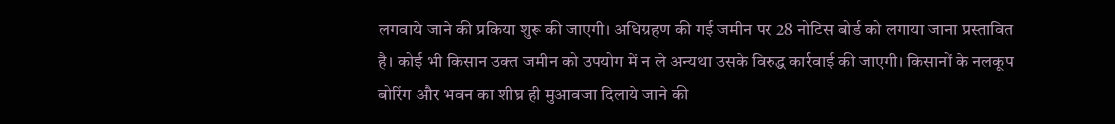लगवाये जाने की प्रकिया शुरू की जाएगी। अधिग्रहण की गई जमीन पर 28 नोटिस बोर्ड को लगाया जाना प्रस्तावित है। कोई भी किसान उक्त जमीन को उपयोग में न ले अन्यथा उसके विरुद्ध कार्रवाई की जाएगी। किसानों के नलकूप बोरिंग और भवन का शीघ्र ही मुआवजा दिलाये जाने की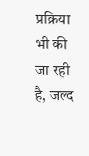प्रक्रिया भी की जा रही है, जल्द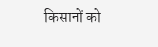किसानों को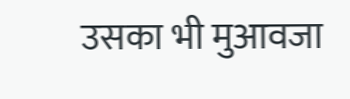उसका भी मुआवजा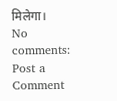मिलेगा।
No comments:
Post a Comment